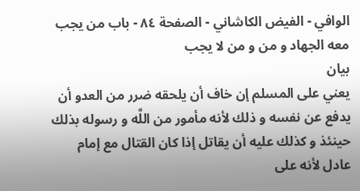الوافي - الفيض الكاشاني - الصفحة ٨٤ - باب من يجب معه الجهاد و من و من لا يجب
بيان
يعني على المسلم إن خاف أن يلحقه ضرر من العدو أن يدفع عن نفسه و ذلك لأنه مأمور من اللَّه و رسوله بذلك حينئذ و كذلك عليه أن يقاتل إذا كان القتال مع إمام عادل لأنه على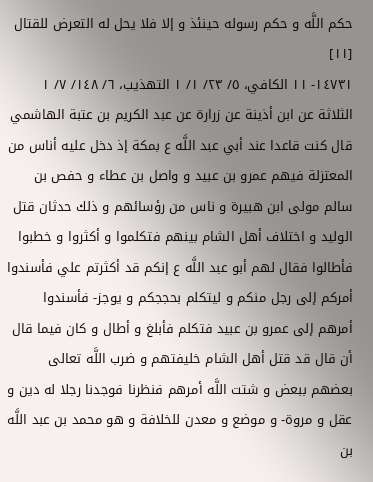حكم اللَّه و حكم رسوله حينئذ و إلا فلا يحل له التعرض للقتال
[١١]
١٤٧٣١- ١١ الكافي، ٥/ ٢٣/ ١/ ١ التهذيب، ٦/ ١٤٨/ ٧/ ١ الثلاثة عن ابن أذينة عن زرارة عن عبد الكريم بن عتبة الهاشمي قال كنت قاعدا عند أبي عبد اللَّه ع بمكة إذ دخل عليه أناس من المعتزلة فيهم عمرو بن عبيد و واصل بن عطاء و حفص بن سالم مولى ابن هبيرة و ناس من رؤسائهم و ذلك حدثان قتل الوليد و اختلاف أهل الشام بينهم فتكلموا و أكثروا و خطبوا فأطالوا فقال لهم أبو عبد اللَّه ع إنكم قد أكثرتم علي فأسندوا أمركم إلى رجل منكم و ليتكلم بحججكم و يوجز- فأسندوا أمرهم إلى عمرو بن عبيد فتكلم فأبلغ و أطال و كان فيما قال أن قال قد قتل أهل الشام خليفتهم و ضرب اللَّه تعالى بعضهم ببعض و شتت اللَّه أمرهم فنظرنا فوجدنا رجلا له دين و عقل و مروة- و موضع و معدن للخلافة و هو محمد بن عبد اللَّه بن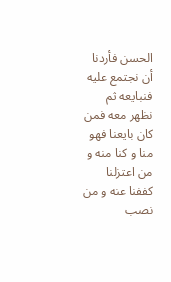الحسن فأردنا أن نجتمع عليه فنبايعه ثم نظهر معه فمن كان بايعنا فهو منا و كنا منه و من اعتزلنا كففنا عنه و من نصب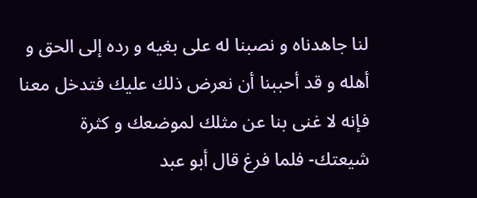لنا جاهدناه و نصبنا له على بغيه و رده إلى الحق و أهله و قد أحببنا أن نعرض ذلك عليك فتدخل معنا فإنه لا غنى بنا عن مثلك لموضعك و كثرة شيعتك- فلما فرغ قال أبو عبد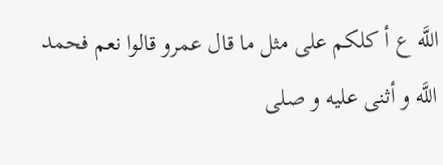اللَّه ع أ كلكم على مثل ما قال عمرو قالوا نعم فحمد اللَّه و أثنى عليه و صلى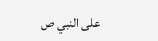على النبي ص